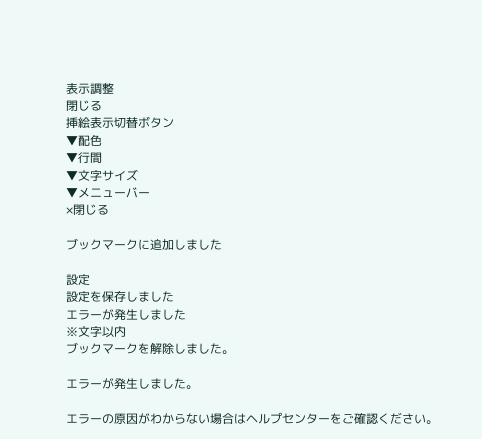表示調整
閉じる
挿絵表示切替ボタン
▼配色
▼行間
▼文字サイズ
▼メニューバー
×閉じる

ブックマークに追加しました

設定
設定を保存しました
エラーが発生しました
※文字以内
ブックマークを解除しました。

エラーが発生しました。

エラーの原因がわからない場合はヘルプセンターをご確認ください。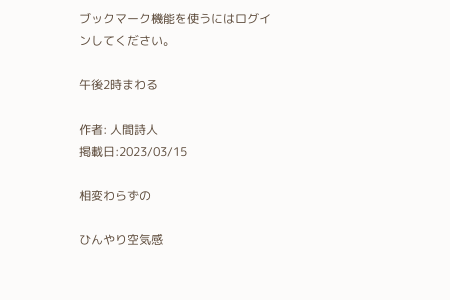ブックマーク機能を使うにはログインしてください。

午後2時まわる

作者: 人間詩人
掲載日:2023/03/15

相変わらずの

ひんやり空気感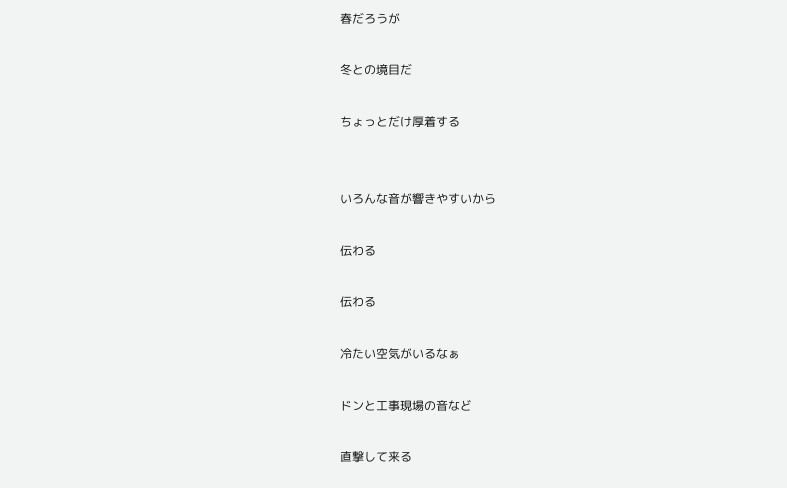春だろうが

冬との境目だ

ちょっとだけ厚着する


いろんな音が響きやすいから

伝わる

伝わる

冷たい空気がいるなぁ

ドンと工事現場の音など

直撃して来る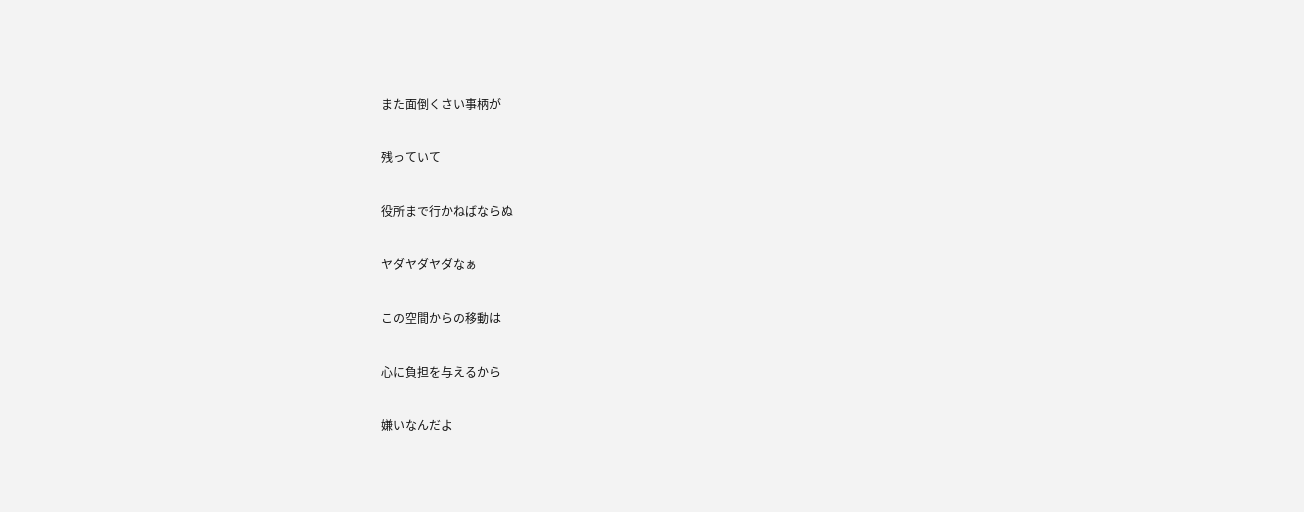また面倒くさい事柄が

残っていて

役所まで行かねばならぬ

ヤダヤダヤダなぁ

この空間からの移動は

心に負担を与えるから

嫌いなんだよ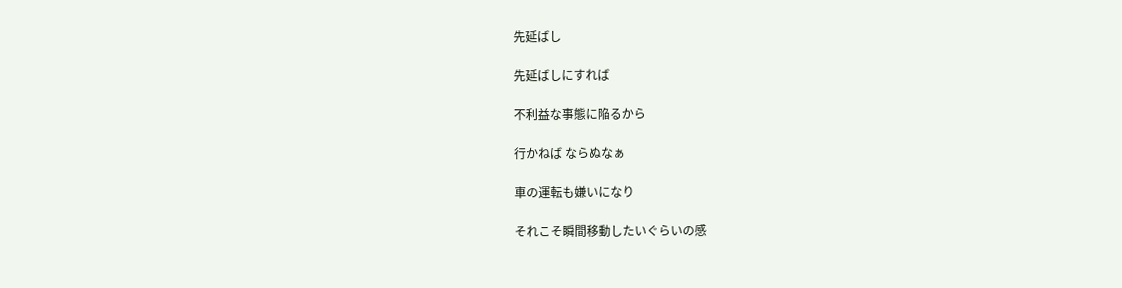先延ばし

先延ばしにすれば

不利益な事態に陥るから

行かねば ならぬなぁ

車の運転も嫌いになり

それこそ瞬間移動したいぐらいの感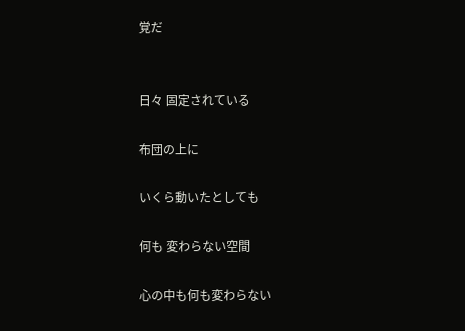覚だ


日々 固定されている

布団の上に

いくら動いたとしても

何も 変わらない空間

心の中も何も変わらない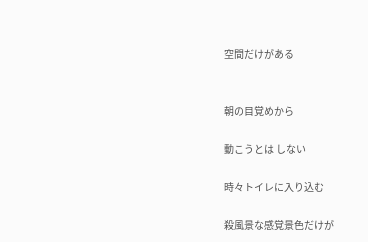空間だけがある


朝の目覚めから

動こうとは しない

時々トイレに入り込む

殺風景な感覚景色だけが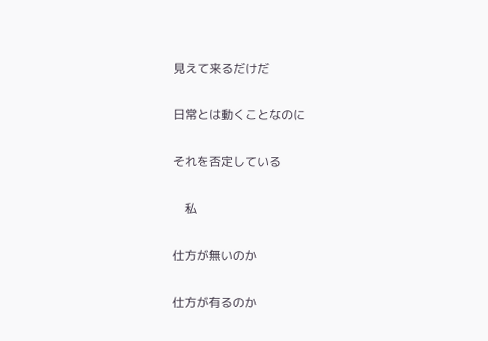見えて来るだけだ

日常とは動くことなのに

それを否定している

    私

仕方が無いのか

仕方が有るのか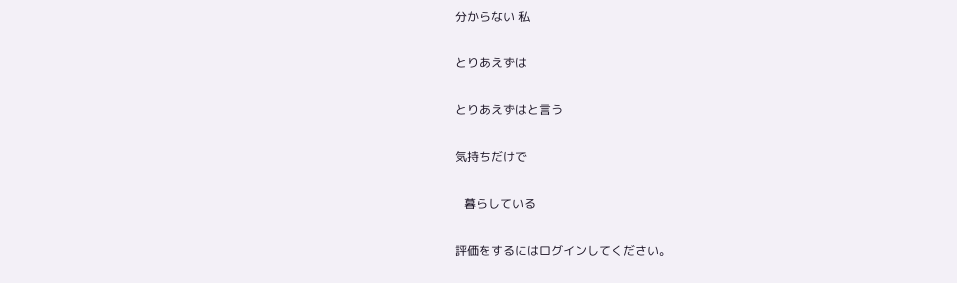分からない 私

とりあえずは

とりあえずはと言う

気持ちだけで

   暮らしている

評価をするにはログインしてください。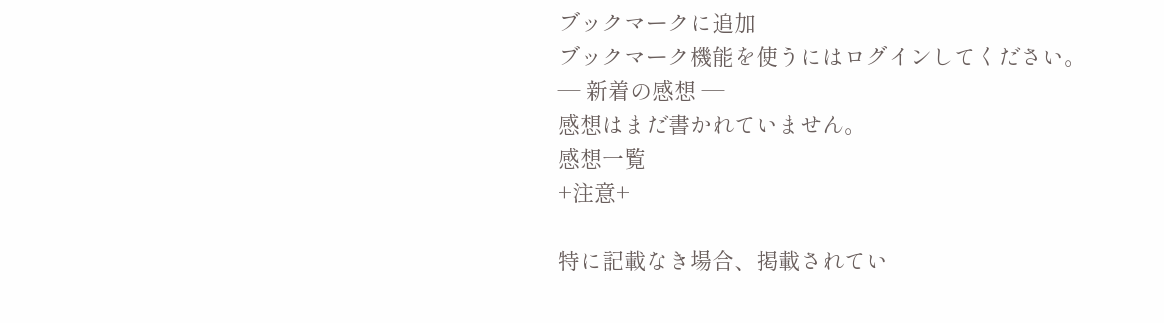ブックマークに追加
ブックマーク機能を使うにはログインしてください。
― 新着の感想 ―
感想はまだ書かれていません。
感想一覧
+注意+

特に記載なき場合、掲載されてい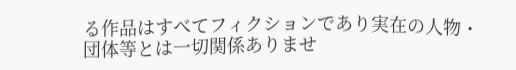る作品はすべてフィクションであり実在の人物・団体等とは一切関係ありませ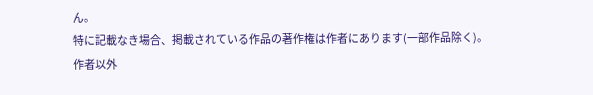ん。
特に記載なき場合、掲載されている作品の著作権は作者にあります(一部作品除く)。
作者以外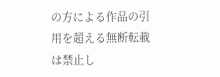の方による作品の引用を超える無断転載は禁止し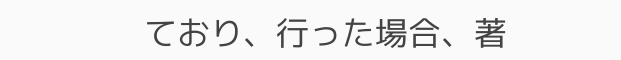ており、行った場合、著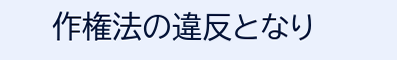作権法の違反となり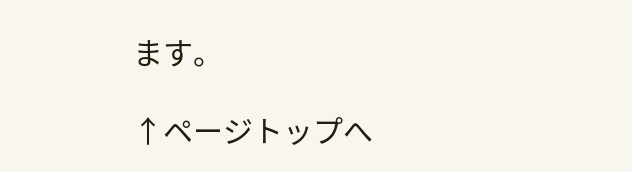ます。

↑ページトップへ